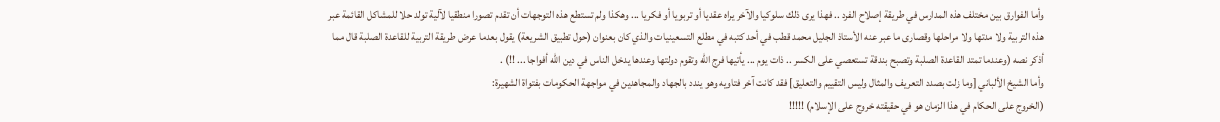وأما الفوارق بين مختلف هذه المدارس في طريقة إصلاح الفرد .. فهذا يرى ذلك سلوكيا والآخر يراه عقديا أو تربويا أو فكريا ... وهكذا ولم تستطع هذه التوجهات أن تقدم تصورا منطقيا لآلية تولد حلا للمشاكل القائمة عبر هذه التربية ولا مدتها ولا مراحلها وقصارى ما عبر عنه الأستاذ الجليل محمد قطب في أحد كتبه في مطلع التسعينيات والذي كان بعنوان (حول تطبيق الشريعة) يقول بعدما عرض طريقة التربية للقاعدة الصلبة قال مما أذكر نصه (وعندما تمتد القاعدة الصلبة وتصبح بندقة تستعصي على الكسر .. ذات يوم ... يأتيها فرج الله وتقوم دولتها وعندها يدخل الناس في دين الله أفواجا ... !!) .
وأما الشيخ الألباني [وما زلت بصدد التعريف والمثال وليس التقييم والتعليق] فقد كانت آخر فتاويه وهو يندد بالجهاد والمجاهدين في مواجهة الحكومات بفتواة الشهيرة:
(الخروج على الحكام في هذا الزمان هو في حقيقته خروج على الإسلام) !!!!!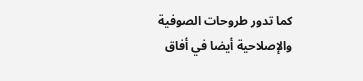كما تدور طروحات الصوفية والإصلاحية أيضا في أفاق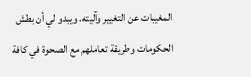المغيبات عن التغيير وآليته. ويبدو لي أن بطش الحكومات وطريقة تعاملهم مع الصحوة في كافة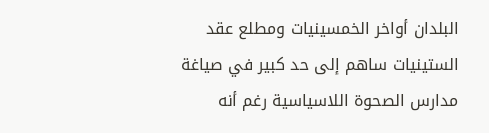البلدان أواخر الخمسينيات ومطلع عقد الستينيات ساهم إلى حد كبير في صياغة مدارس الصحوة اللاسياسية رغم أنه